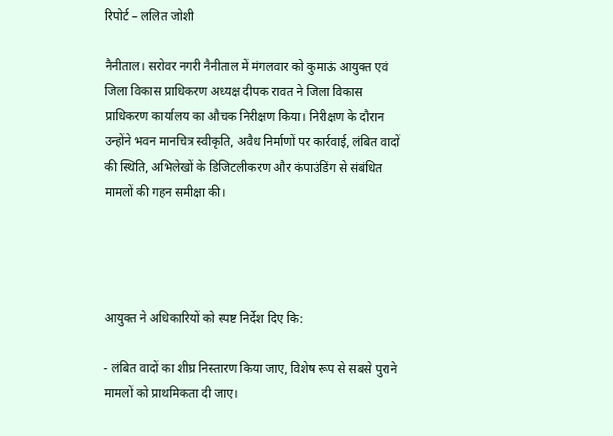रिपोर्ट – ललित जोशी

नैनीताल। सरोवर नगरी नैनीताल में मंगलवार को कुमाऊं आयुक्त एवं जिला विकास प्राधिकरण अध्यक्ष दीपक रावत ने जिला विकास प्राधिकरण कार्यालय का औचक निरीक्षण किया। निरीक्षण के दौरान उन्होंने भवन मानचित्र स्वीकृति, अवैध निर्माणों पर कार्रवाई, लंबित वादों की स्थिति, अभिलेखों के डिजिटलीकरण और कंपाउंडिंग से संबंधित मामलों की गहन समीक्षा की।




आयुक्त ने अधिकारियों को स्पष्ट निर्देश दिए कि:

- लंबित वादों का शीघ्र निस्तारण किया जाए, विशेष रूप से सबसे पुराने मामलों को प्राथमिकता दी जाए।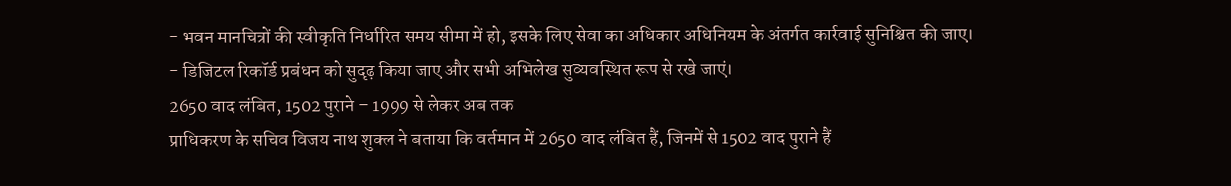- भवन मानचित्रों की स्वीकृति निर्धारित समय सीमा में हो, इसके लिए सेवा का अधिकार अधिनियम के अंतर्गत कार्रवाई सुनिश्चित की जाए।
- डिजिटल रिकॉर्ड प्रबंधन को सुदृढ़ किया जाए और सभी अभिलेख सुव्यवस्थित रूप से रखे जाएं।
2650 वाद लंबित, 1502 पुराने – 1999 से लेकर अब तक
प्राधिकरण के सचिव विजय नाथ शुक्ल ने बताया कि वर्तमान में 2650 वाद लंबित हैं, जिनमें से 1502 वाद पुराने हैं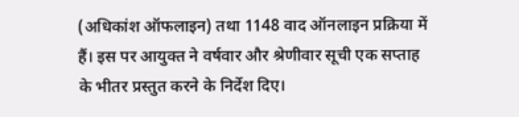(अधिकांश ऑफलाइन) तथा 1148 वाद ऑनलाइन प्रक्रिया में हैं। इस पर आयुक्त ने वर्षवार और श्रेणीवार सूची एक सप्ताह के भीतर प्रस्तुत करने के निर्देश दिए।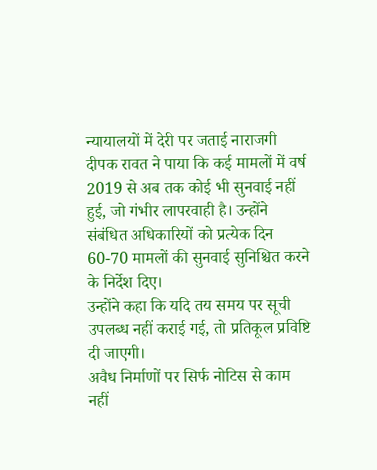न्यायालयों में देरी पर जताई नाराजगी
दीपक रावत ने पाया कि कई मामलों में वर्ष 2019 से अब तक कोई भी सुनवाई नहीं हुई, जो गंभीर लापरवाही है। उन्होंने संबंधित अधिकारियों को प्रत्येक दिन 60-70 मामलों की सुनवाई सुनिश्चित करने के निर्देश दिए।
उन्होंने कहा कि यदि तय समय पर सूची उपलब्ध नहीं कराई गई, तो प्रतिकूल प्रविष्टि दी जाएगी।
अवैध निर्माणों पर सिर्फ नोटिस से काम नहीं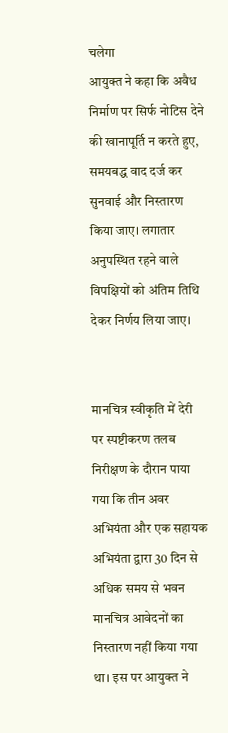चलेगा
आयुक्त ने कहा कि अवैध निर्माण पर सिर्फ नोटिस देने की खानापूर्ति न करते हुए, समयबद्ध वाद दर्ज कर सुनवाई और निस्तारण किया जाए। लगातार अनुपस्थित रहने वाले विपक्षियों को अंतिम तिथि देकर निर्णय लिया जाए।


मानचित्र स्वीकृति में देरी पर स्पष्टीकरण तलब
निरीक्षण के दौरान पाया गया कि तीन अवर अभियंता और एक सहायक अभियंता द्वारा 30 दिन से अधिक समय से भवन मानचित्र आवेदनों का निस्तारण नहीं किया गया था। इस पर आयुक्त ने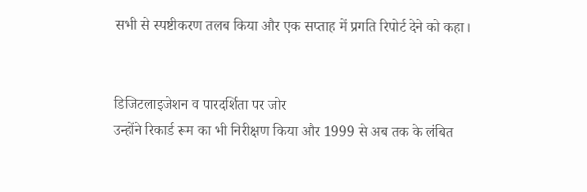सभी से स्पष्टीकरण तलब किया और एक सप्ताह में प्रगति रिपोर्ट देने को कहा।


डिजिटलाइजेशन व पारदर्शिता पर जोर
उन्होंने रिकार्ड रूम का भी निरीक्षण किया और 1999 से अब तक के लंबित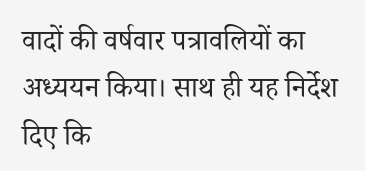वादों की वर्षवार पत्रावलियों का अध्ययन किया। साथ ही यह निर्देश दिए कि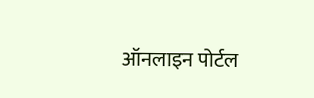ऑनलाइन पोर्टल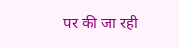पर की जा रही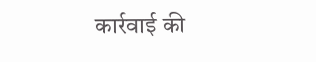कार्रवाई की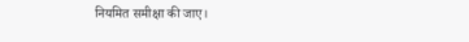नियमित समीक्षा की जाए।